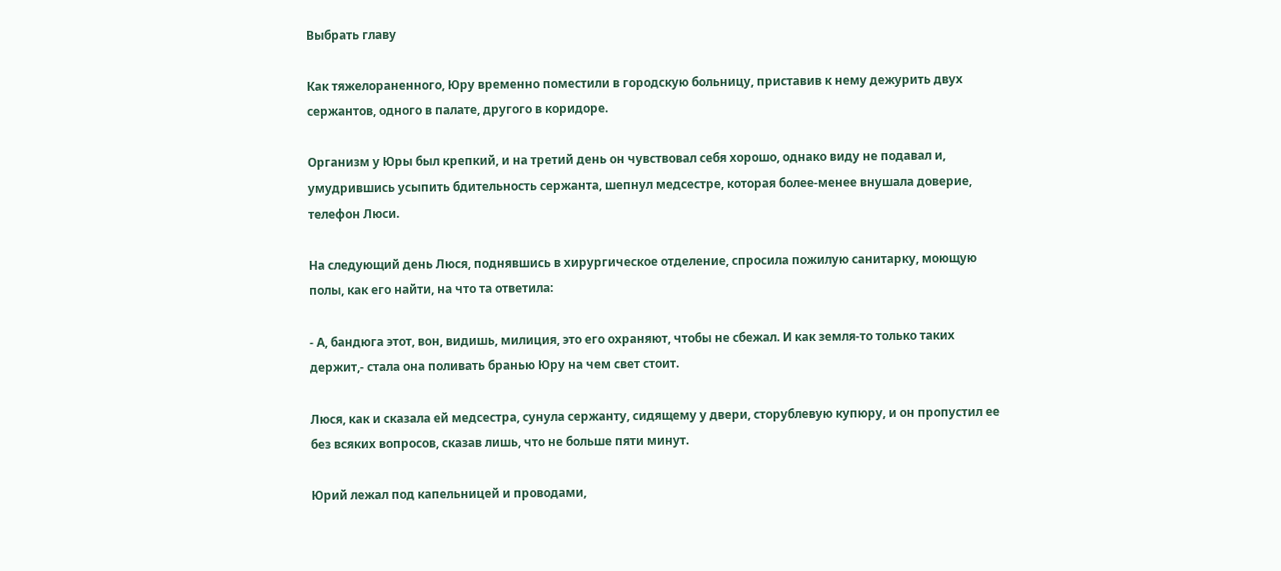Выбрать главу

Как тяжелораненного, Юру временно поместили в городскую больницу, приставив к нему дежурить двух сержантов, одного в палате, другого в коридоре.

Организм у Юры был крепкий, и на третий день он чувствовал себя хорошо, однако виду не подавал и, умудрившись усыпить бдительность сержанта, шепнул медсестре, которая более-менее внушала доверие, телефон Люси.

На следующий день Люся, поднявшись в хирургическое отделение, спросила пожилую санитарку, моющую полы, как его найти, на что та ответила:

- А, бандюга этот, вон, видишь, милиция, это его охраняют, чтобы не сбежал. И как земля-то только таких держит,- стала она поливать бранью Юру на чем свет стоит.

Люся, как и сказала ей медсестра, сунула сержанту, сидящему у двери, сторублевую купюру, и он пропустил ее без всяких вопросов, сказав лишь, что не больше пяти минут.

Юрий лежал под капельницей и проводами,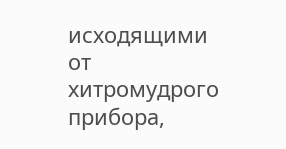исходящими от хитромудрого прибора,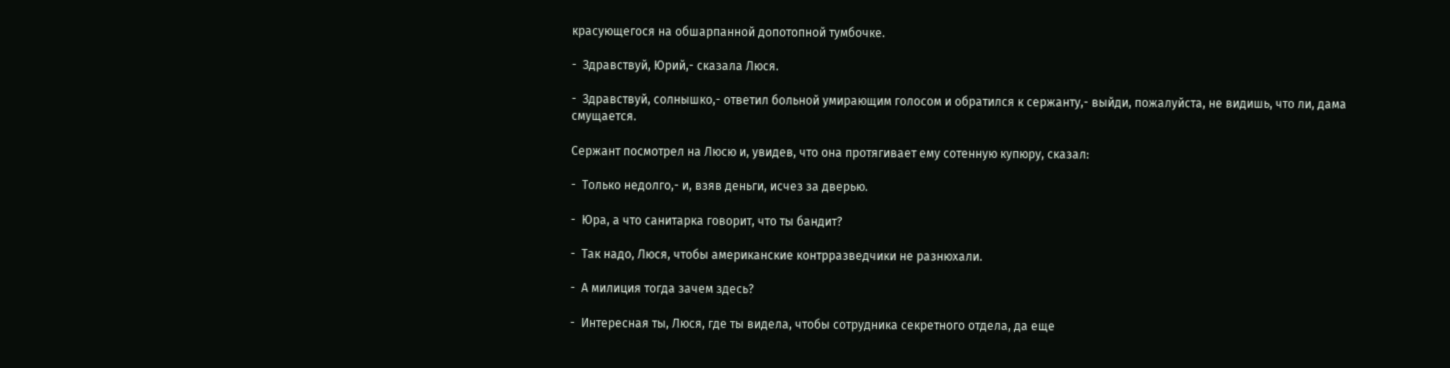красующегося на обшарпанной допотопной тумбочке.

-  Здравствуй, Юрий,- сказала Люся.

-  Здравствуй, солнышко,- ответил больной умирающим голосом и обратился к сержанту,- выйди, пожалуйста, не видишь, что ли, дама смущается.

Сержант посмотрел на Люсю и, увидев, что она протягивает ему сотенную купюру, сказал:

-  Только недолго,- и, взяв деньги, исчез за дверью.

-  Юра, а что санитарка говорит, что ты бандит?

-  Так надо, Люся, чтобы американские контрразведчики не разнюхали.

-  А милиция тогда зачем здесь?

-  Интересная ты, Люся, где ты видела, чтобы сотрудника секретного отдела, да еще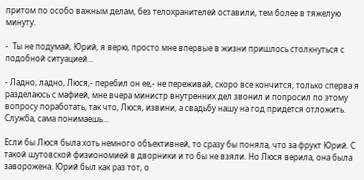притом по особо важным делам, без телохранителей оставили, тем более в тяжелую минуту.

-  Ты не подумай, Юрий, я верю, просто мне впервые в жизни пришлось столкнуться с подобной ситуацией...

- Ладно, ладно, Люся,- перебил он ее,- не переживай, скоро все кончится, только сперва я разделаюсь с мафией, мне вчера министр внутренних дел звонил и попросил по этому вопросу поработать, так что, Люся, извини, а свадьбу нашу на год придется отложить. Служба, сама понимаешь...

Если бы Люся была хоть немного объективней, то сразу бы поняла, что за фрукт Юрий. С такой шутовской физиономией в дворники и то бы не взяли. Но Люся верила, она была заворожена. Юрий был как раз тот, о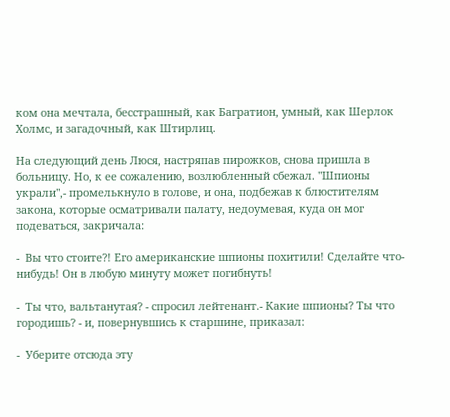ком она мечтала, бесстрашный, как Багратион, умный, как Шерлок Холмс, и загадочный, как Штирлиц.

На следующий день Люся, настряпав пирожков, снова пришла в больницу. Но, к ее сожалению, возлюбленный сбежал. "Шпионы украли",- промелькнуло в голове, и она, подбежав к блюстителям закона, которые осматривали палату, недоумевая, куда он мог подеваться, закричала:

-  Вы что стоите?! Его американские шпионы похитили! Сделайте что-нибудь! Он в любую минуту может погибнуть!

-  Ты что, вальтанутая? - спросил лейтенант.- Какие шпионы? Ты что городишь? - и, повернувшись к старшине, приказал:

-  Уберите отсюда эту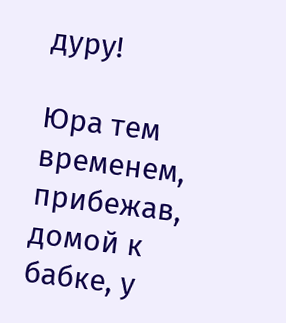дуру!

Юра тем временем, прибежав, домой к бабке, у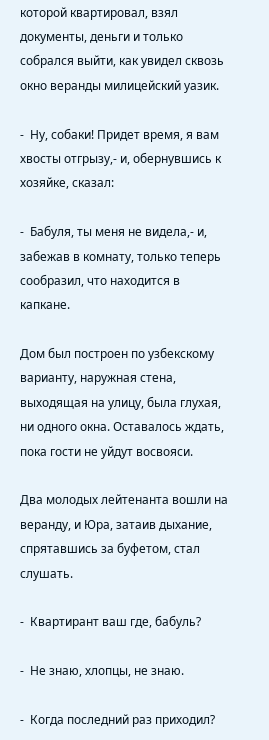которой квартировал, взял документы, деньги и только собрался выйти, как увидел сквозь окно веранды милицейский уазик.

-  Ну, собаки! Придет время, я вам хвосты отгрызу,- и, обернувшись к хозяйке, сказал:

-  Бабуля, ты меня не видела,- и, забежав в комнату, только теперь сообразил, что находится в капкане.

Дом был построен по узбекскому варианту, наружная стена, выходящая на улицу, была глухая, ни одного окна. Оставалось ждать, пока гости не уйдут восвояси.

Два молодых лейтенанта вошли на веранду, и Юра, затаив дыхание, спрятавшись за буфетом, стал слушать.

-  Квартирант ваш где, бабуль?

-  Не знаю, хлопцы, не знаю.

-  Когда последний раз приходил?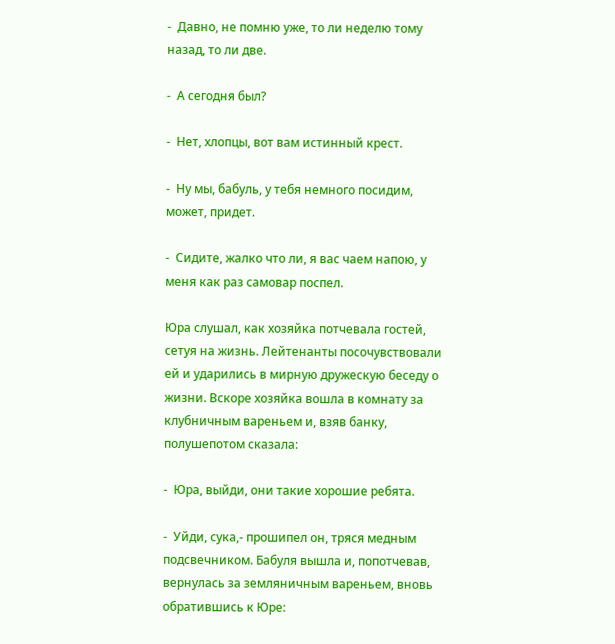-  Давно, не помню уже, то ли неделю тому назад, то ли две.

-  А сегодня был?

-  Нет, хлопцы, вот вам истинный крест.

-  Ну мы, бабуль, у тебя немного посидим, может, придет.

-  Сидите, жалко что ли, я вас чаем напою, у меня как раз самовар поспел.

Юра слушал, как хозяйка потчевала гостей, сетуя на жизнь. Лейтенанты посочувствовали ей и ударились в мирную дружескую беседу о жизни. Вскоре хозяйка вошла в комнату за клубничным вареньем и, взяв банку, полушепотом сказала:

-  Юра, выйди, они такие хорошие ребята.

-  Уйди, сука,- прошипел он, тряся медным подсвечником. Бабуля вышла и, попотчевав, вернулась за земляничным вареньем, вновь обратившись к Юре: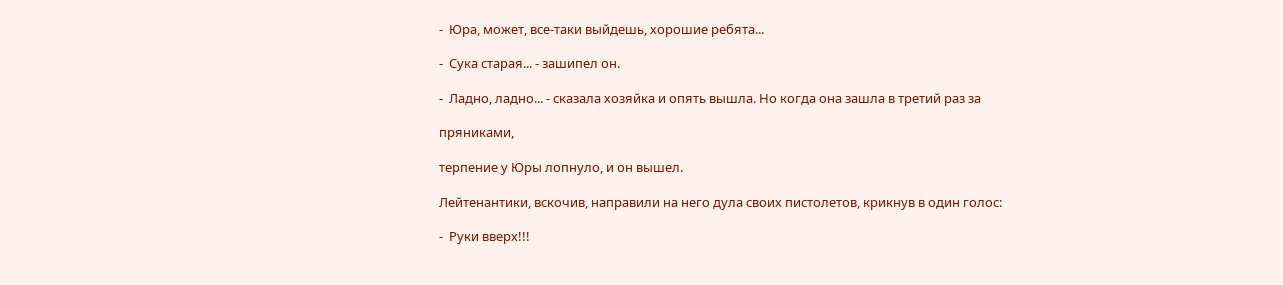-  Юра, может, все-таки выйдешь, хорошие ребята...

-  Сука старая... - зашипел он.

-  Ладно, ладно... - сказала хозяйка и опять вышла. Но когда она зашла в третий раз за

пряниками,

терпение у Юры лопнуло, и он вышел.

Лейтенантики, вскочив, направили на него дула своих пистолетов, крикнув в один голос:

-  Руки вверх!!!